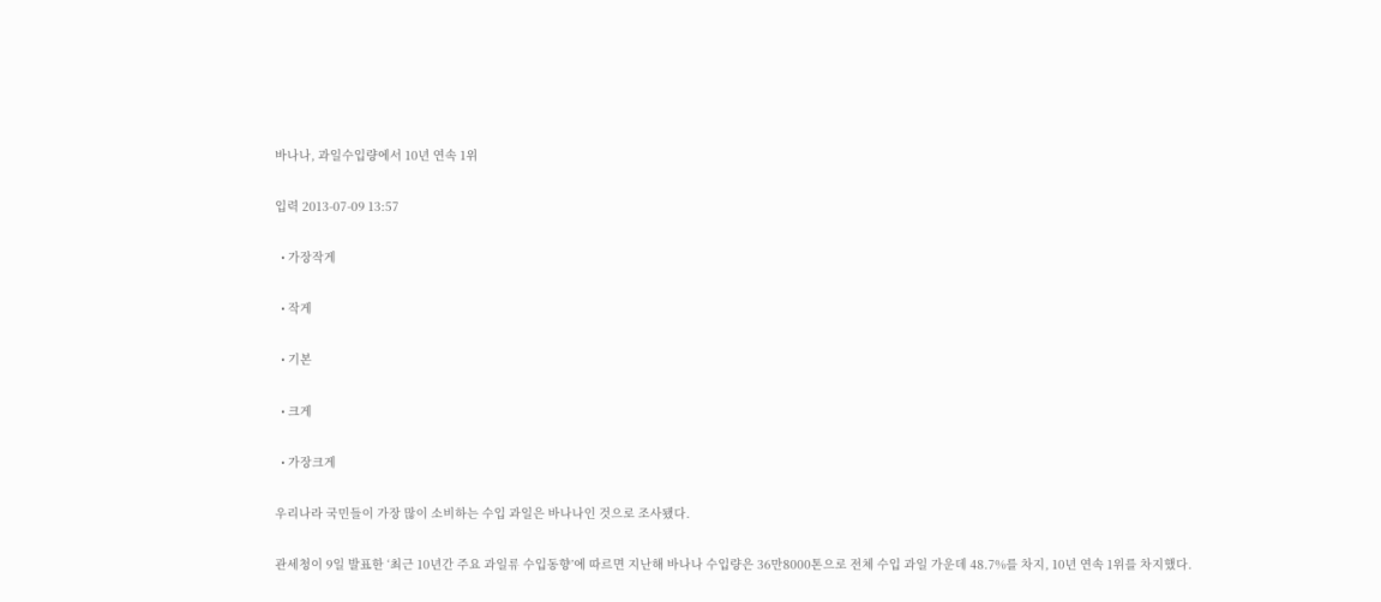바나나, 과일수입량에서 10년 연속 1위

입력 2013-07-09 13:57

  • 가장작게

  • 작게

  • 기본

  • 크게

  • 가장크게

우리나라 국민들이 가장 많이 소비하는 수입 과일은 바나나인 것으로 조사됐다.

관세청이 9일 발표한 ‘최근 10년간 주요 과일류 수입동향’에 따르면 지난해 바나나 수입량은 36만8000톤으로 전체 수입 과일 가운데 48.7%를 차지, 10년 연속 1위를 차지했다.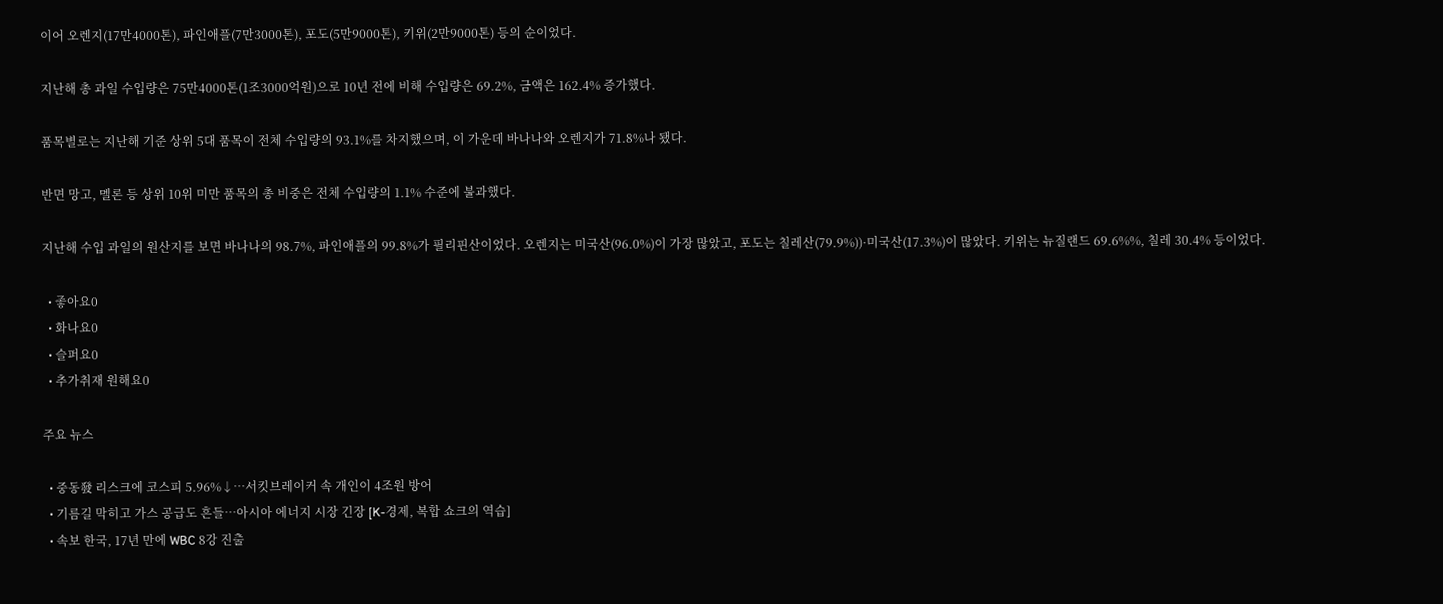이어 오렌지(17만4000톤), 파인애플(7만3000톤), 포도(5만9000톤), 키위(2만9000톤) 등의 순이었다.

지난해 총 과일 수입량은 75만4000톤(1조3000억원)으로 10년 전에 비해 수입량은 69.2%, 금액은 162.4% 증가했다.

품목별로는 지난해 기준 상위 5대 품목이 전체 수입량의 93.1%를 차지했으며, 이 가운데 바나나와 오렌지가 71.8%나 됐다.

반면 망고, 멜론 등 상위 10위 미만 품목의 총 비중은 전체 수입량의 1.1% 수준에 불과했다.

지난해 수입 과일의 원산지를 보면 바나나의 98.7%, 파인애플의 99.8%가 필리핀산이었다. 오렌지는 미국산(96.0%)이 가장 많았고, 포도는 칠레산(79.9%))·미국산(17.3%)이 많았다. 키위는 뉴질랜드 69.6%%, 칠레 30.4% 등이었다.

  • 좋아요0
  • 화나요0
  • 슬퍼요0
  • 추가취재 원해요0

주요 뉴스

  • 중동發 리스크에 코스피 5.96%↓⋯서킷브레이커 속 개인이 4조원 방어
  • 기름길 막히고 가스 공급도 흔들…아시아 에너지 시장 긴장 [K-경제, 복합 쇼크의 역습]
  • 속보 한국, 17년 만에 WBC 8강 진출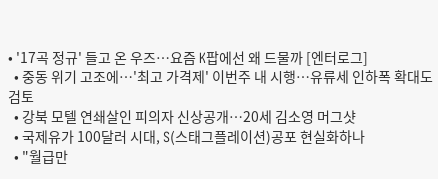• '17곡 정규' 들고 온 우즈⋯요즘 K팝에선 왜 드물까 [엔터로그]
  • 중동 위기 고조에…'최고 가격제' 이번주 내 시행…유류세 인하폭 확대도 검토
  • 강북 모텔 연쇄살인 피의자 신상공개…20세 김소영 머그샷
  • 국제유가 100달러 시대, S(스태그플레이션)공포 현실화하나
  • "월급만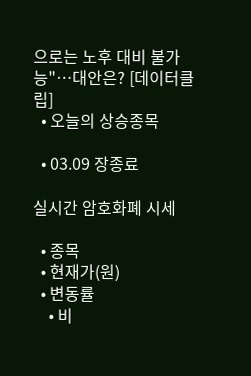으로는 노후 대비 불가능"…대안은? [데이터클립]
  • 오늘의 상승종목

  • 03.09 장종료

실시간 암호화폐 시세

  • 종목
  • 현재가(원)
  • 변동률
    • 비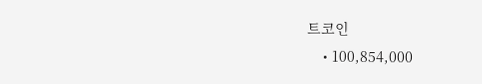트코인
    • 100,854,000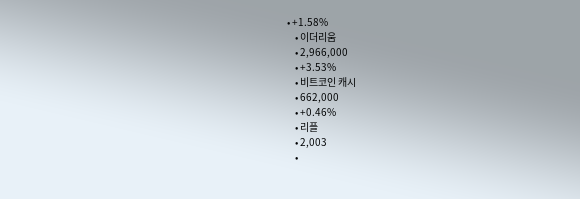• +1.58%
    • 이더리움
    • 2,966,000
    • +3.53%
    • 비트코인 캐시
    • 662,000
    • +0.46%
    • 리플
    • 2,003
    •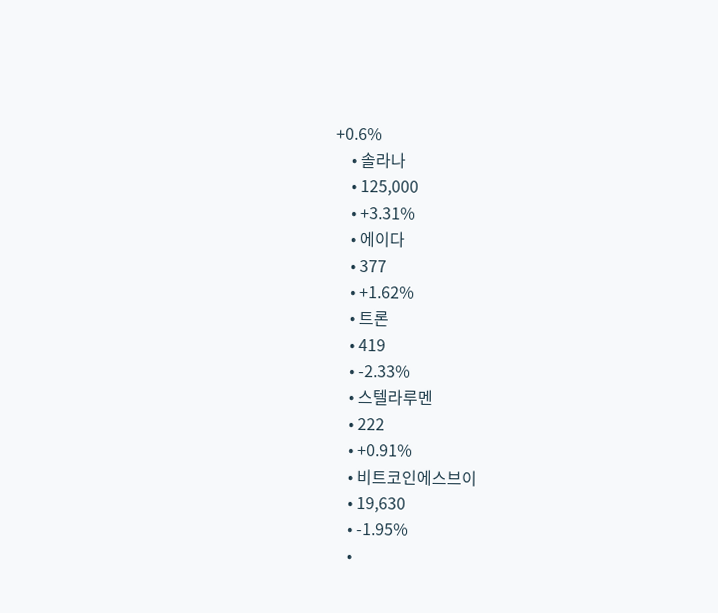+0.6%
    • 솔라나
    • 125,000
    • +3.31%
    • 에이다
    • 377
    • +1.62%
    • 트론
    • 419
    • -2.33%
    • 스텔라루멘
    • 222
    • +0.91%
    • 비트코인에스브이
    • 19,630
    • -1.95%
    •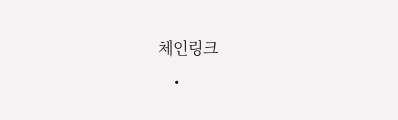체인링크
    •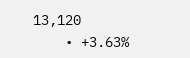13,120
    • +3.63%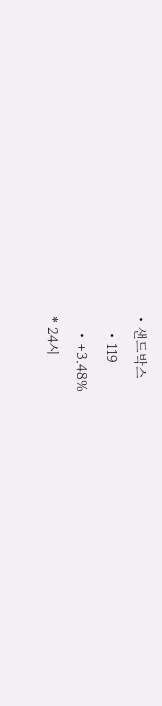• 샌드박스
    • 119
    • +3.48%
* 24시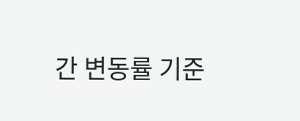간 변동률 기준